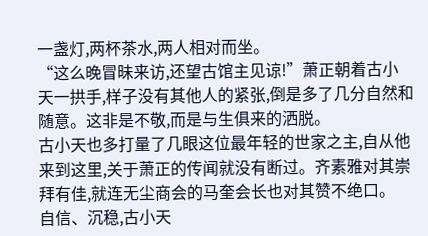一盏灯,两杯茶水,两人相对而坐。
“这么晚冒昧来访,还望古馆主见谅!”萧正朝着古小天一拱手,样子没有其他人的紧张,倒是多了几分自然和随意。这非是不敬,而是与生俱来的洒脱。
古小天也多打量了几眼这位最年轻的世家之主,自从他来到这里,关于萧正的传闻就没有断过。齐素雅对其崇拜有佳,就连无尘商会的马奎会长也对其赞不绝口。
自信、沉稳,古小天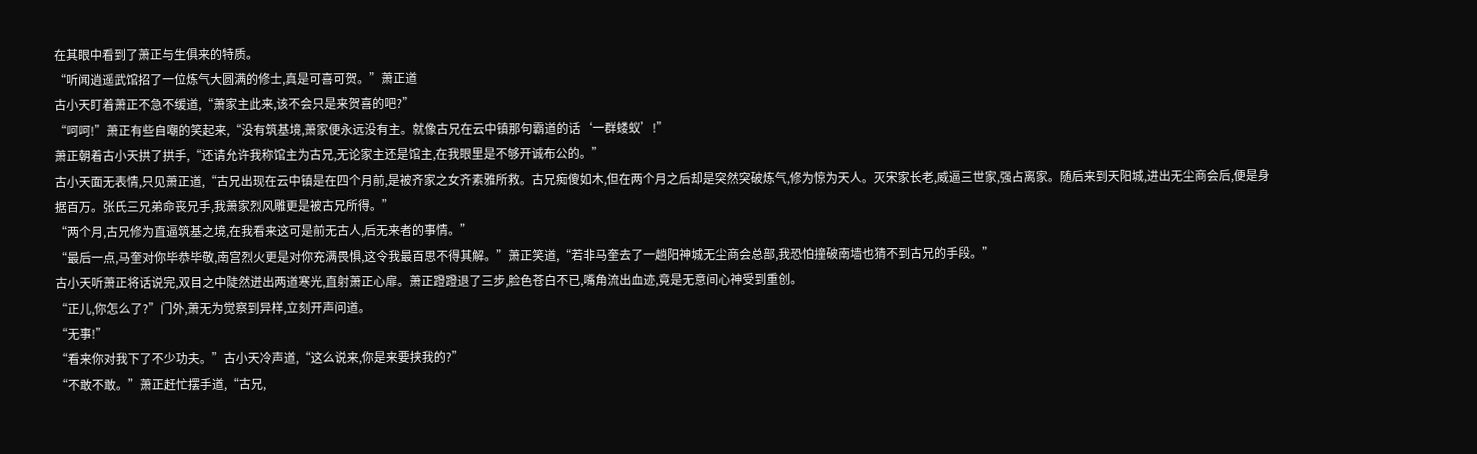在其眼中看到了萧正与生俱来的特质。
“听闻逍遥武馆招了一位炼气大圆满的修士,真是可喜可贺。”萧正道
古小天盯着萧正不急不缓道,“萧家主此来,该不会只是来贺喜的吧?”
“呵呵!”萧正有些自嘲的笑起来,“没有筑基境,萧家便永远没有主。就像古兄在云中镇那句霸道的话‘一群蝼蚁’!”
萧正朝着古小天拱了拱手,“还请允许我称馆主为古兄,无论家主还是馆主,在我眼里是不够开诚布公的。”
古小天面无表情,只见萧正道,“古兄出现在云中镇是在四个月前,是被齐家之女齐素雅所救。古兄痴傻如木,但在两个月之后却是突然突破炼气,修为惊为天人。灭宋家长老,威逼三世家,强占离家。随后来到天阳城,进出无尘商会后,便是身据百万。张氏三兄弟命丧兄手,我萧家烈风雕更是被古兄所得。”
“两个月,古兄修为直逼筑基之境,在我看来这可是前无古人,后无来者的事情。”
“最后一点,马奎对你毕恭毕敬,南宫烈火更是对你充满畏惧,这令我最百思不得其解。”萧正笑道,“若非马奎去了一趟阳神城无尘商会总部,我恐怕撞破南墙也猜不到古兄的手段。”
古小天听萧正将话说完,双目之中陡然迸出两道寒光,直射萧正心扉。萧正蹬蹬退了三步,脸色苍白不已,嘴角流出血迹,竟是无意间心神受到重创。
“正儿,你怎么了?”门外,萧无为觉察到异样,立刻开声问道。
“无事!”
“看来你对我下了不少功夫。”古小天冷声道,“这么说来,你是来要挟我的?”
“不敢不敢。”萧正赶忙摆手道,“古兄,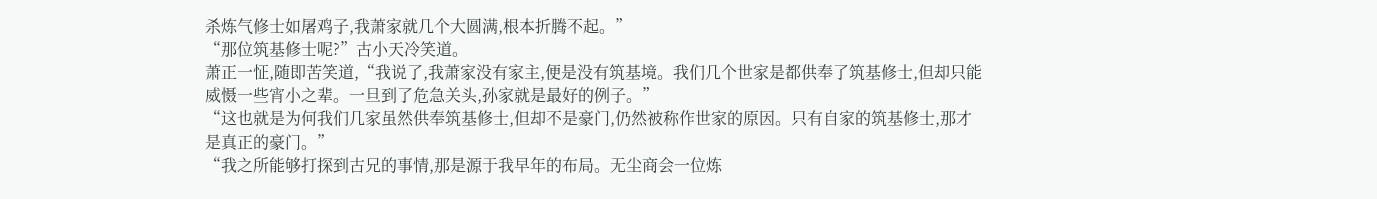杀炼气修士如屠鸡子,我萧家就几个大圆满,根本折腾不起。”
“那位筑基修士呢?”古小天冷笑道。
萧正一怔,随即苦笑道,“我说了,我萧家没有家主,便是没有筑基境。我们几个世家是都供奉了筑基修士,但却只能威慑一些宵小之辈。一旦到了危急关头,孙家就是最好的例子。”
“这也就是为何我们几家虽然供奉筑基修士,但却不是豪门,仍然被称作世家的原因。只有自家的筑基修士,那才是真正的豪门。”
“我之所能够打探到古兄的事情,那是源于我早年的布局。无尘商会一位炼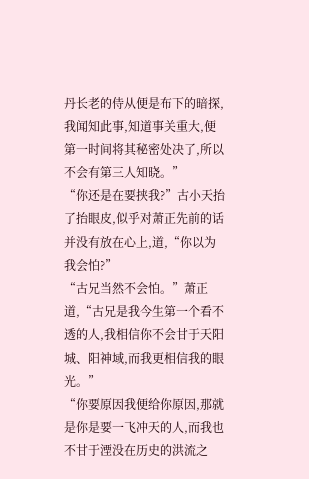丹长老的侍从便是布下的暗探,我闻知此事,知道事关重大,便第一时间将其秘密处决了,所以不会有第三人知晓。”
“你还是在要挟我?”古小天抬了抬眼皮,似乎对萧正先前的话并没有放在心上,道,“你以为我会怕?”
“古兄当然不会怕。”萧正道,“古兄是我今生第一个看不透的人,我相信你不会甘于天阳城、阳神域,而我更相信我的眼光。”
“你要原因我便给你原因,那就是你是要一飞冲天的人,而我也不甘于湮没在历史的洪流之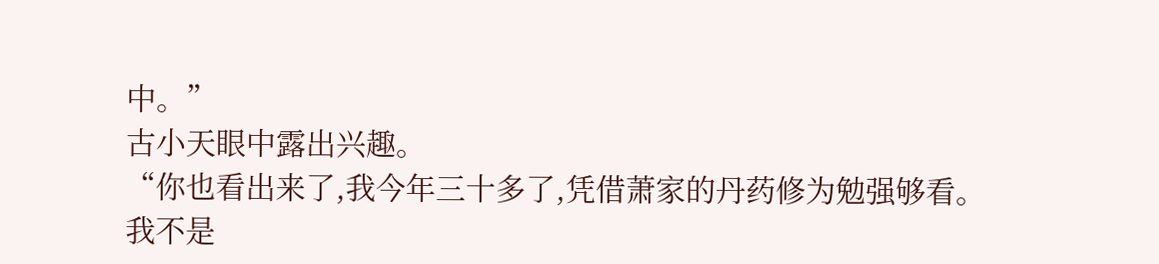中。”
古小天眼中露出兴趣。
“你也看出来了,我今年三十多了,凭借萧家的丹药修为勉强够看。我不是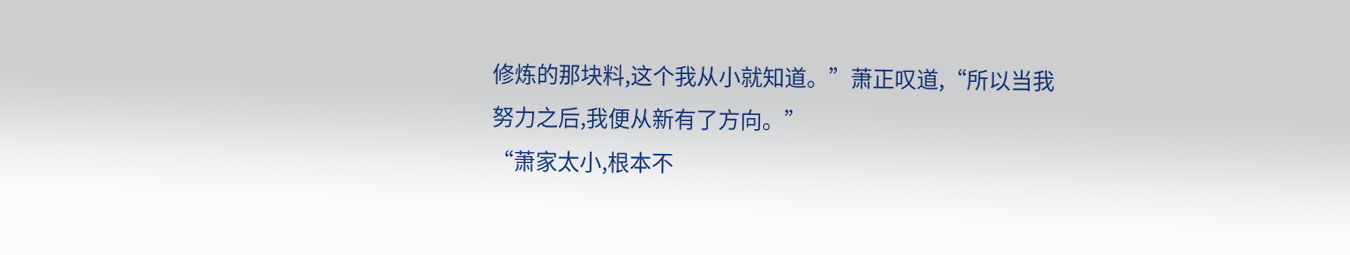修炼的那块料,这个我从小就知道。”萧正叹道,“所以当我努力之后,我便从新有了方向。”
“萧家太小,根本不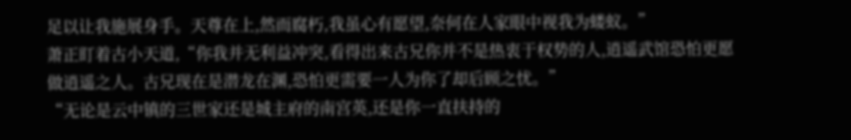足以让我施展身手。天尊在上,然而腐朽,我虽心有愿望,奈何在人家眼中视我为蝼蚁。”
萧正盯着古小天道,“你我并无利益冲突,看得出来古兄你并不是热衷于权势的人,逍遥武馆恐怕更愿做逍遥之人。古兄现在是潜龙在渊,恐怕更需要一人为你了却后顾之忧。”
“无论是云中镇的三世家还是城主府的南宫英,还是你一直扶持的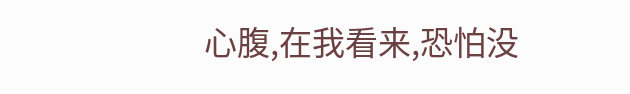心腹,在我看来,恐怕没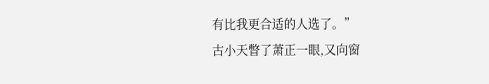有比我更合适的人选了。”
古小天瞥了萧正一眼,又向窗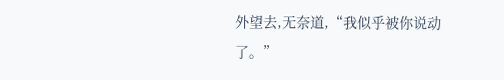外望去,无奈道,“我似乎被你说动了。”